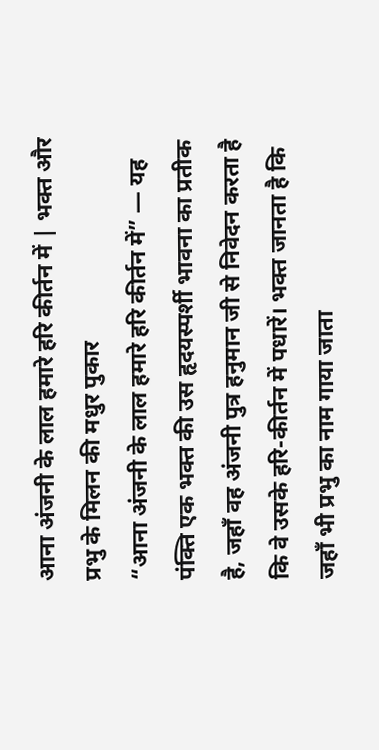आना अंजनी के लाल हमारे हरि कीर्तन में | भक्त और प्रभु के मिलन की मधुर पुकार
“आना अंजनी के लाल हमारे हरि कीर्तन में” — यह पंक्ति एक भक्त की उस हृदयस्पर्शी भावना का प्रतीक है, जहाँ वह अंजनी पुत्र हनुमान जी से निवेदन करता है कि वे उसके हरि-कीर्तन में पधारें। भक्त जानता है कि जहाँ भी प्रभु का नाम गाया जाता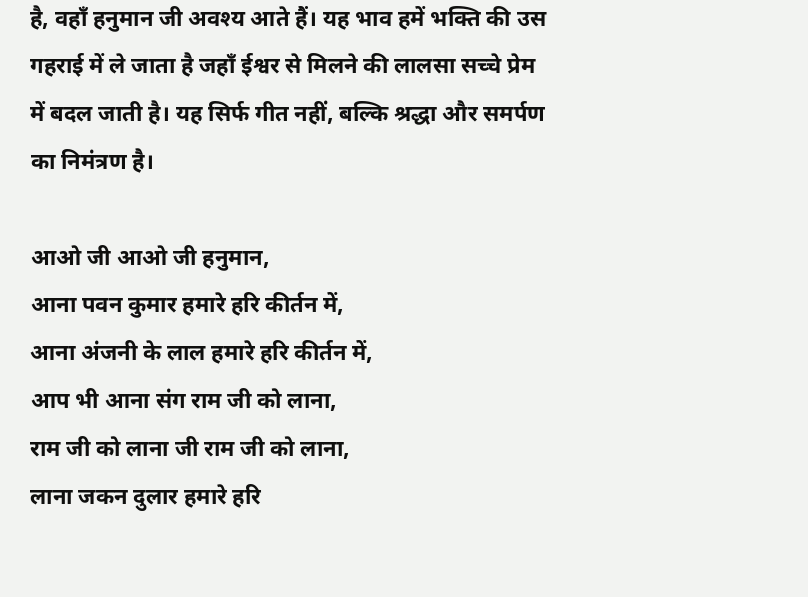है, वहाँ हनुमान जी अवश्य आते हैं। यह भाव हमें भक्ति की उस गहराई में ले जाता है जहाँ ईश्वर से मिलने की लालसा सच्चे प्रेम में बदल जाती है। यह सिर्फ गीत नहीं, बल्कि श्रद्धा और समर्पण का निमंत्रण है।

आओ जी आओ जी हनुमान,
आना पवन कुमार हमारे हरि कीर्तन में,
आना अंजनी के लाल हमारे हरि कीर्तन में,
आप भी आना संग राम जी को लाना,
राम जी को लाना जी राम जी को लाना,
लाना जकन दुलार हमारे हरि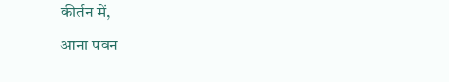कीर्तन में,
आना पवन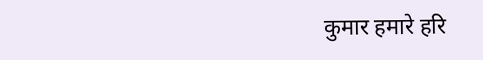कुमार हमारे हरि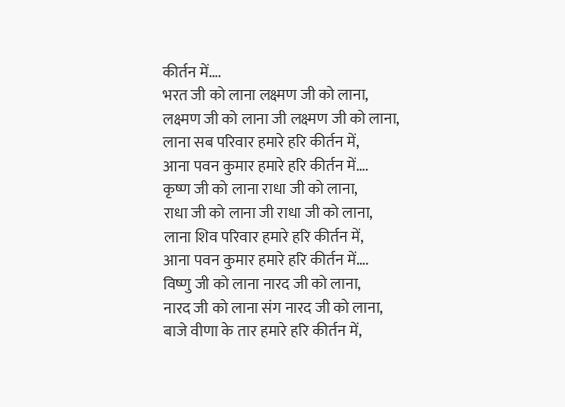कीर्तन में….
भरत जी को लाना लक्ष्मण जी को लाना,
लक्ष्मण जी को लाना जी लक्ष्मण जी को लाना,
लाना सब परिवार हमारे हरि कीर्तन में,
आना पवन कुमार हमारे हरि कीर्तन में….
कृष्ण जी को लाना राधा जी को लाना,
राधा जी को लाना जी राधा जी को लाना,
लाना शिव परिवार हमारे हरि कीर्तन में,
आना पवन कुमार हमारे हरि कीर्तन में….
विष्णु जी को लाना नारद जी को लाना,
नारद जी को लाना संग नारद जी को लाना,
बाजे वीणा के तार हमारे हरि कीर्तन में,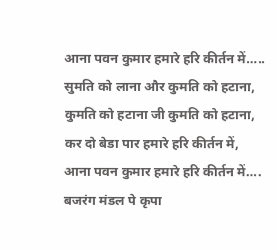आना पवन कुमार हमारे हरि कीर्तन में…..
सुमति को लाना और कुमति को हटाना,
कुमति को हटाना जी कुमति को हटाना,
कर दो बेडा पार हमारे हरि कीर्तन में,
आना पवन कुमार हमारे हरि कीर्तन में….
बजरंग मंडल पे कृपा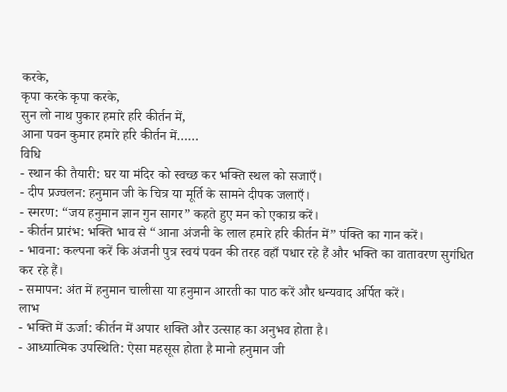करके,
कृपा करके कृपा करके,
सुन लो नाथ पुकार हमारे हरि कीर्तन में,
आना पवन कुमार हमारे हरि कीर्तन में……
विधि
- स्थान की तैयारी: घर या मंदिर को स्वच्छ कर भक्ति स्थल को सजाएँ।
- दीप प्रज्वलन: हनुमान जी के चित्र या मूर्ति के सामने दीपक जलाएँ।
- स्मरण: “जय हनुमान ज्ञान गुन सागर” कहते हुए मन को एकाग्र करें।
- कीर्तन प्रारंभ: भक्ति भाव से “आना अंजनी के लाल हमारे हरि कीर्तन में” पंक्ति का गान करें।
- भावना: कल्पना करें कि अंजनी पुत्र स्वयं पवन की तरह वहाँ पधार रहे हैं और भक्ति का वातावरण सुगंधित कर रहे हैं।
- समापन: अंत में हनुमान चालीसा या हनुमान आरती का पाठ करें और धन्यवाद अर्पित करें।
लाभ
- भक्ति में ऊर्जा: कीर्तन में अपार शक्ति और उत्साह का अनुभव होता है।
- आध्यात्मिक उपस्थिति: ऐसा महसूस होता है मानो हनुमान जी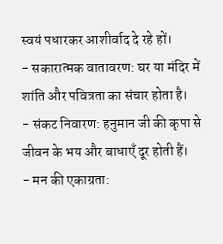स्वयं पधारकर आशीर्वाद दे रहे हों।
- सकारात्मक वातावरण: घर या मंदिर में शांति और पवित्रता का संचार होता है।
- संकट निवारण: हनुमान जी की कृपा से जीवन के भय और बाधाएँ दूर होती हैं।
- मन की एकाग्रता: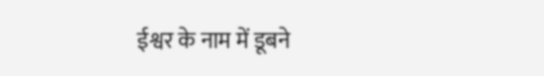ईश्वर के नाम में डूबने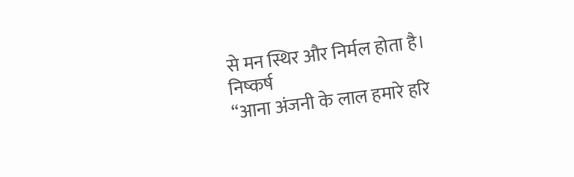से मन स्थिर और निर्मल होता है।
निष्कर्ष
“आना अंजनी के लाल हमारे हरि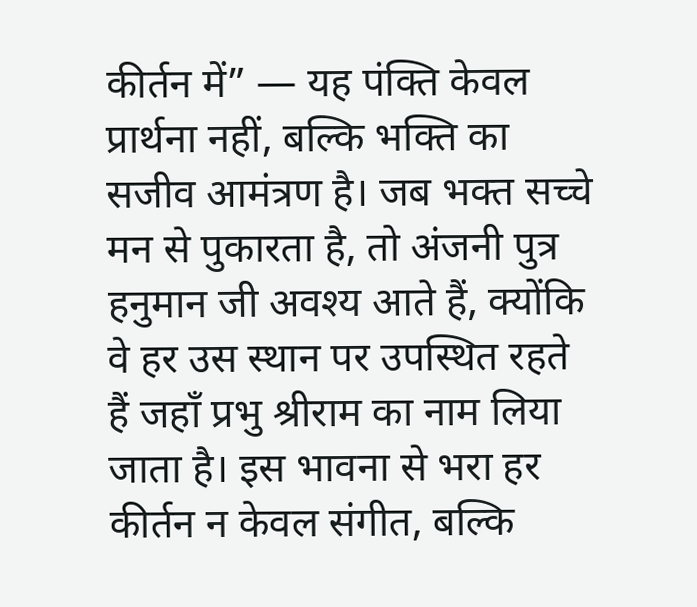कीर्तन में” — यह पंक्ति केवल प्रार्थना नहीं, बल्कि भक्ति का सजीव आमंत्रण है। जब भक्त सच्चे मन से पुकारता है, तो अंजनी पुत्र हनुमान जी अवश्य आते हैं, क्योंकि वे हर उस स्थान पर उपस्थित रहते हैं जहाँ प्रभु श्रीराम का नाम लिया जाता है। इस भावना से भरा हर कीर्तन न केवल संगीत, बल्कि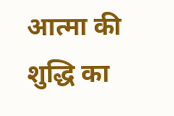आत्मा की शुद्धि का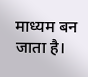माध्यम बन जाता है।